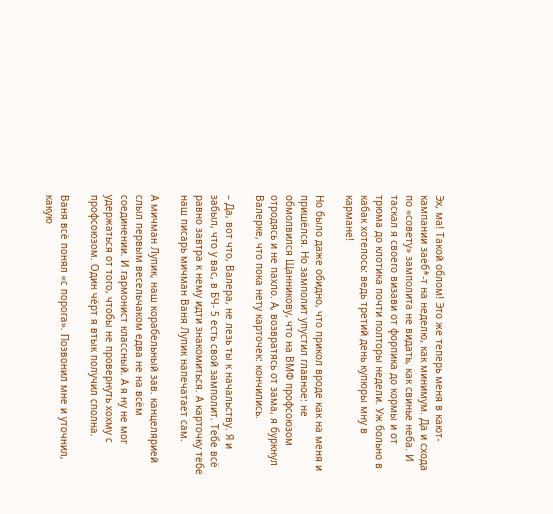Эх, ма! Такой облом! Это же теперь меня в кают-кампании заеб*-т на неделю, как минимум. Да и схода по «совету» замполита не видать, как свинье неба. И таскал я своего визави от форпика до кормы и от трюма до клотика почти полторы недели. Уж больно в кабак хотелось: ведь третий день купюры мну в кармане!

Но было даже обидно, что прикол вроде как на меня и пришёлся. Но замполит упустил главное: не обмолвился Щанникову, что на ВМФ профсоюзом отродясь и не пахло. А, возвратясь от зама, я буркнул Валерке, что пока нету карточек: кончились.

– Да, вот что, Валера, не лезь ты к начальству. Я и забыл, что у вас, в БЧ- 5 есть свой замполит. Тебе всё равно завтра к нему идти знакомиться. А карточку тебе наш писарь мичман Ваня Лупик напечатает сам.

А мичман Лупик, наш корабельный зав. канцелярией слыл первым весельчаком едва не на всём соединении. И гармонист классный. А я ну не мог удержаться от того, чтобы не провернуть хохму с профсоюзом. Один чёрт я втык получил сполна.

Ваня всё понял «с порога». Позвонил мне и уточнил, какую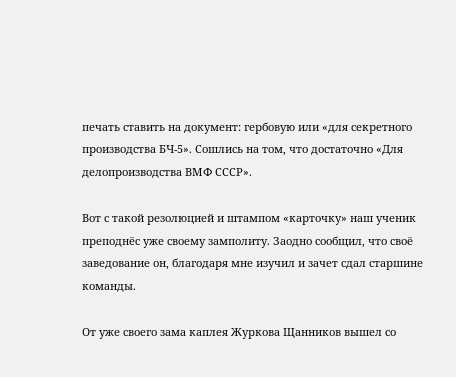печать ставить на документ: гербовую или «для секретного производства БЧ-5». Сошлись на том, что достаточно «Для делопроизводства ВМФ СССР».

Вот с такой резолюцией и штампом «карточку» наш ученик преподнёс уже своему замполиту. Заодно сообщил, что своё заведование он, благодаря мне изучил и зачет сдал старшине команды.

От уже своего зама каплея Журкова Щанников вышел со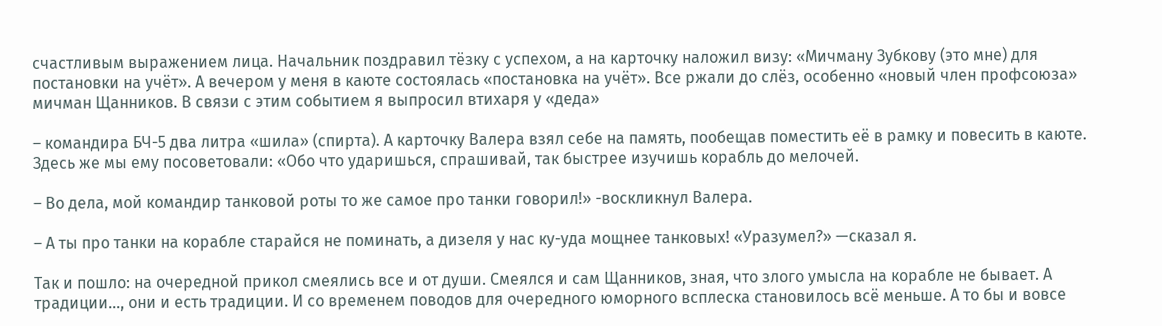счастливым выражением лица. Начальник поздравил тёзку с успехом, а на карточку наложил визу: «Мичману Зубкову (это мне) для постановки на учёт». А вечером у меня в каюте состоялась «постановка на учёт». Все ржали до слёз, особенно «новый член профсоюза» мичман Щанников. В связи с этим событием я выпросил втихаря у «деда»

– командира БЧ-5 два литра «шила» (спирта). А карточку Валера взял себе на память, пообещав поместить её в рамку и повесить в каюте. Здесь же мы ему посоветовали: «Обо что ударишься, спрашивай, так быстрее изучишь корабль до мелочей.

– Во дела, мой командир танковой роты то же самое про танки говорил!» -воскликнул Валера.

– А ты про танки на корабле старайся не поминать, а дизеля у нас ку-уда мощнее танковых! «Уразумел?» —сказал я.

Так и пошло: на очередной прикол смеялись все и от души. Смеялся и сам Щанников, зная, что злого умысла на корабле не бывает. А традиции…, они и есть традиции. И со временем поводов для очередного юморного всплеска становилось всё меньше. А то бы и вовсе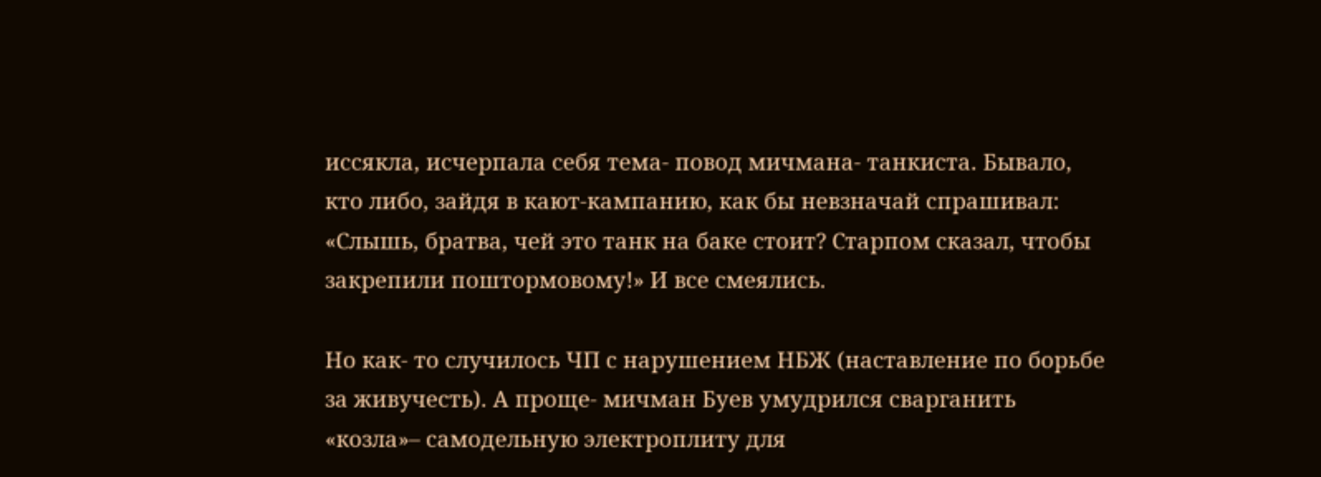иссякла, исчерпала себя тема- повод мичмана- танкиста. Бывало, кто либо, зайдя в кают-кампанию, как бы невзначай спрашивал: «Слышь, братва, чей это танк на баке стоит? Старпом сказал, чтобы закрепили поштормовому!» И все смеялись.

Но как- то случилось ЧП с нарушением НБЖ (наставление по борьбе за живучесть). А проще- мичман Буев умудрился сварганить «козла»– самодельную электроплиту для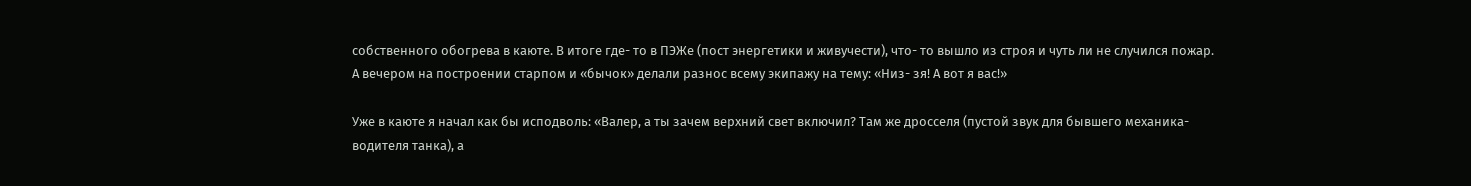собственного обогрева в каюте. В итоге где- то в ПЭЖе (пост энергетики и живучести), что- то вышло из строя и чуть ли не случился пожар. А вечером на построении старпом и «бычок» делали разнос всему экипажу на тему: «Низ- зя! А вот я вас!»

Уже в каюте я начал как бы исподволь: «Валер, а ты зачем верхний свет включил? Там же дросселя (пустой звук для бывшего механика- водителя танка), а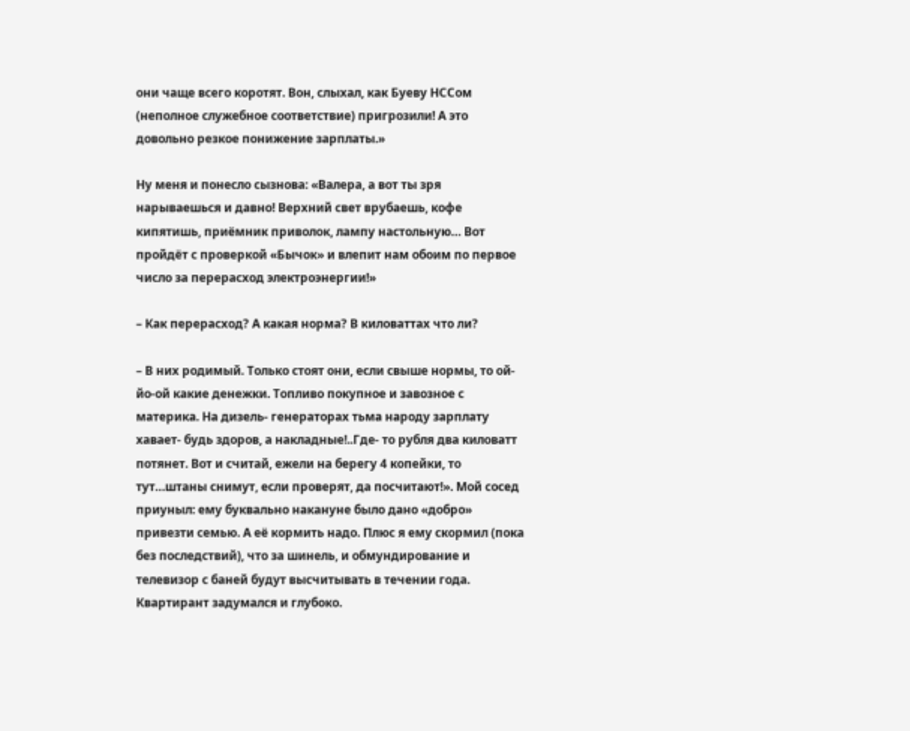они чаще всего коротят. Вон, слыхал, как Буеву НССом (неполное служебное соответствие) пригрозили! А это довольно резкое понижение зарплаты.»

Ну меня и понесло сызнова: «Валера, а вот ты зря нарываешься и давно! Верхний свет врубаешь, кофе кипятишь, приёмник приволок, лампу настольную… Вот пройдёт с проверкой «Бычок» и влепит нам обоим по первое число за перерасход электроэнергии!»

– Как перерасход? А какая норма? В киловаттах что ли?

– В них родимый. Только стоят они, если свыше нормы, то ой-йо-ой какие денежки. Топливо покупное и завозное с материка. На дизель- генераторах тьма народу зарплату хавает- будь здоров, а накладные!..Где- то рубля два киловатт потянет. Вот и считай, ежели на берегу 4 копейки, то тут…штаны снимут, если проверят, да посчитают!». Мой сосед приуныл: ему буквально накануне было дано «добро» привезти семью. А её кормить надо. Плюс я ему скормил (пока без последствий), что за шинель, и обмундирование и телевизор с баней будут высчитывать в течении года. Квартирант задумался и глубоко.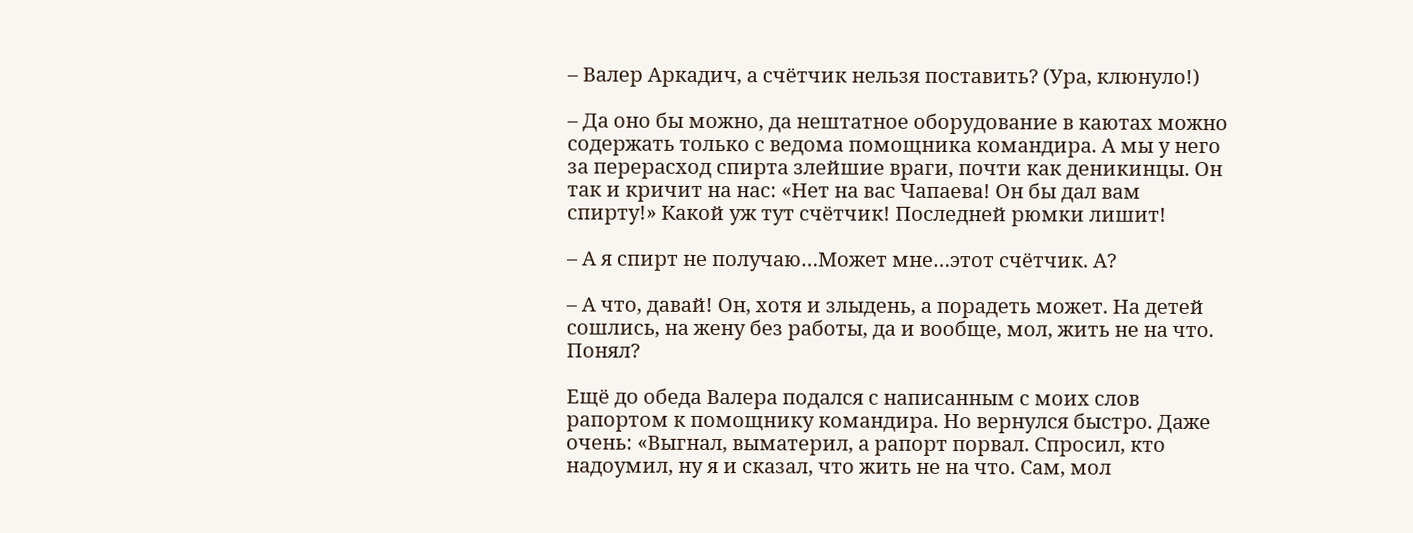– Валер Аркадич, а счётчик нельзя поставить? (Ура, клюнуло!)

– Да оно бы можно, да нештатное оборудование в каютах можно содержать только с ведома помощника командира. А мы у него за перерасход спирта злейшие враги, почти как деникинцы. Он так и кричит на нас: «Нет на вас Чапаева! Он бы дал вам спирту!» Какой уж тут счётчик! Последней рюмки лишит!

– А я спирт не получаю…Может мне…этот счётчик. А?

– А что, давай! Он, хотя и злыдень, а порадеть может. На детей сошлись, на жену без работы, да и вообще, мол, жить не на что. Понял?

Ещё до обеда Валера подался с написанным с моих слов рапортом к помощнику командира. Но вернулся быстро. Даже очень: «Выгнал, выматерил, а рапорт порвал. Спросил, кто надоумил, ну я и сказал, что жить не на что. Сам, мол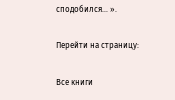сподобился… ».

Перейти на страницу:

Все книги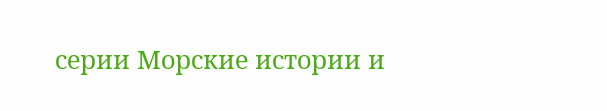серии Морские истории и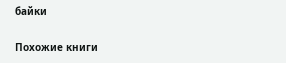байки

Похожие книги